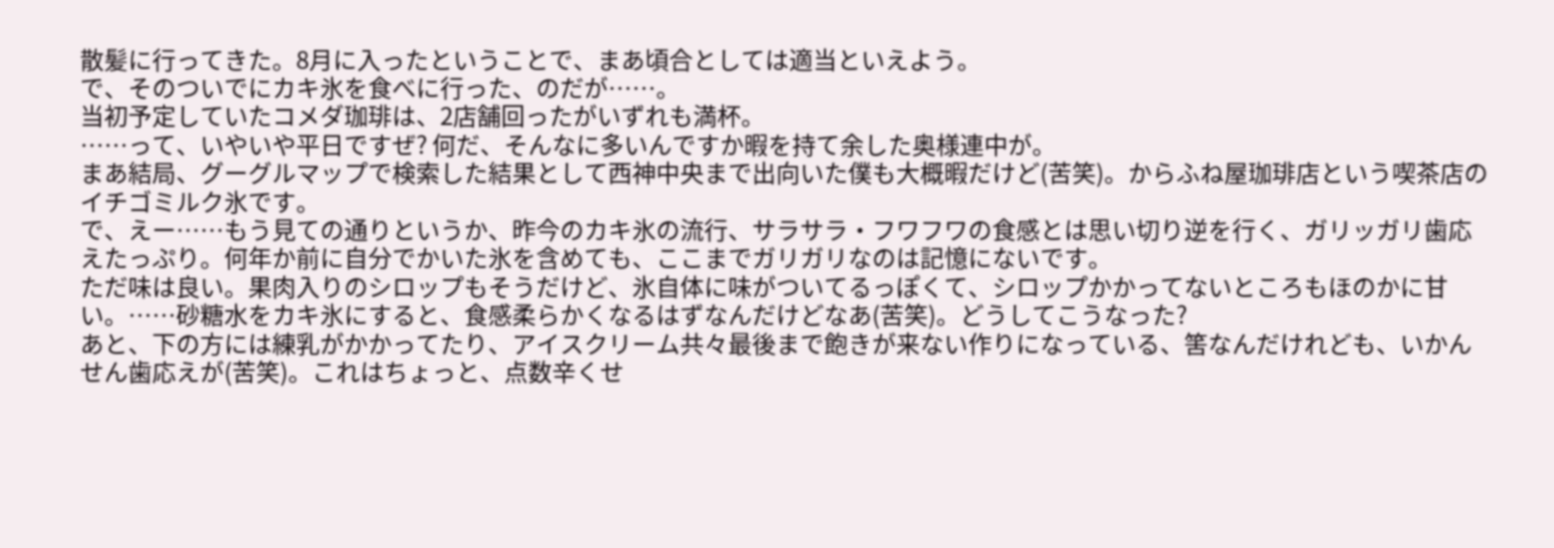散髪に行ってきた。8月に入ったということで、まあ頃合としては適当といえよう。
で、そのついでにカキ氷を食べに行った、のだが……。
当初予定していたコメダ珈琲は、2店舗回ったがいずれも満杯。
……って、いやいや平日ですぜ? 何だ、そんなに多いんですか暇を持て余した奥様連中が。
まあ結局、グーグルマップで検索した結果として西神中央まで出向いた僕も大概暇だけど(苦笑)。からふね屋珈琲店という喫茶店のイチゴミルク氷です。
で、えー……もう見ての通りというか、昨今のカキ氷の流行、サラサラ・フワフワの食感とは思い切り逆を行く、ガリッガリ歯応えたっぷり。何年か前に自分でかいた氷を含めても、ここまでガリガリなのは記憶にないです。
ただ味は良い。果肉入りのシロップもそうだけど、氷自体に味がついてるっぽくて、シロップかかってないところもほのかに甘い。……砂糖水をカキ氷にすると、食感柔らかくなるはずなんだけどなあ(苦笑)。どうしてこうなった?
あと、下の方には練乳がかかってたり、アイスクリーム共々最後まで飽きが来ない作りになっている、筈なんだけれども、いかんせん歯応えが(苦笑)。これはちょっと、点数辛くせ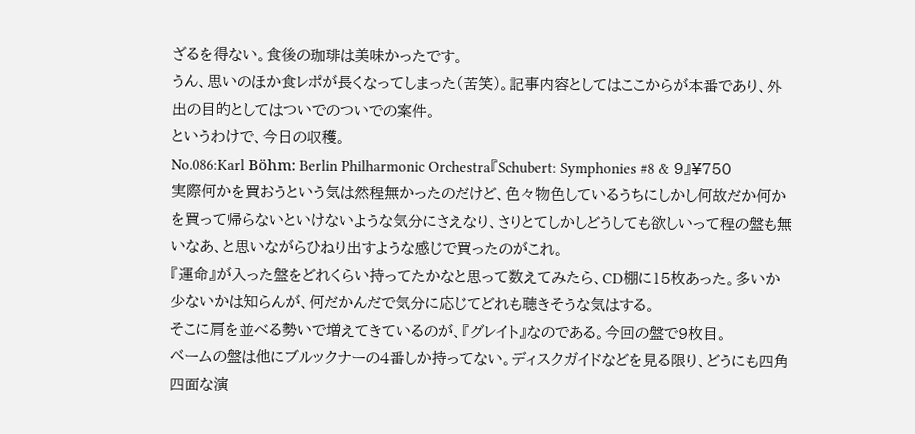ざるを得ない。食後の珈琲は美味かったです。
うん、思いのほか食レポが長くなってしまった(苦笑)。記事内容としてはここからが本番であり、外出の目的としてはついでのついでの案件。
というわけで、今日の収穫。
No.086:Karl Böhm: Berlin Philharmonic Orchestra『Schubert: Symphonies #8 & 9』¥750
実際何かを買おうという気は然程無かったのだけど、色々物色しているうちにしかし何故だか何かを買って帰らないといけないような気分にさえなり、さりとてしかしどうしても欲しいって程の盤も無いなあ、と思いながらひねり出すような感じで買ったのがこれ。
『運命』が入った盤をどれくらい持ってたかなと思って数えてみたら、CD棚に15枚あった。多いか少ないかは知らんが、何だかんだで気分に応じてどれも聴きそうな気はする。
そこに肩を並べる勢いで増えてきているのが、『グレイト』なのである。今回の盤で9枚目。
ベームの盤は他にブルックナーの4番しか持ってない。ディスクガイドなどを見る限り、どうにも四角四面な演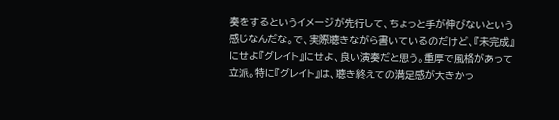奏をするというイメージが先行して、ちょっと手が伸びないという感じなんだな。で、実際聴きながら書いているのだけど、『未完成』にせよ『グレイト』にせよ、良い演奏だと思う。重厚で風格があって立派。特に『グレイト』は、聴き終えての満足感が大きかっ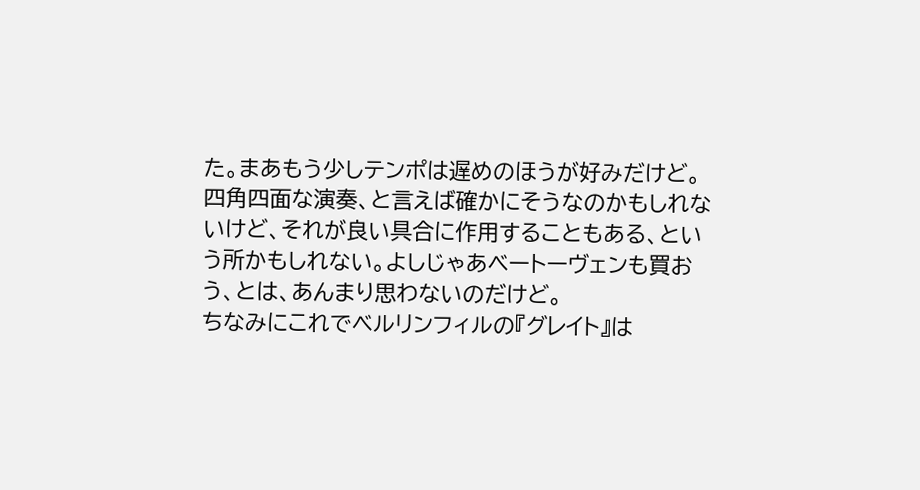た。まあもう少しテンポは遅めのほうが好みだけど。
四角四面な演奏、と言えば確かにそうなのかもしれないけど、それが良い具合に作用することもある、という所かもしれない。よしじゃあベートーヴェンも買おう、とは、あんまり思わないのだけど。
ちなみにこれでベルリンフィルの『グレイト』は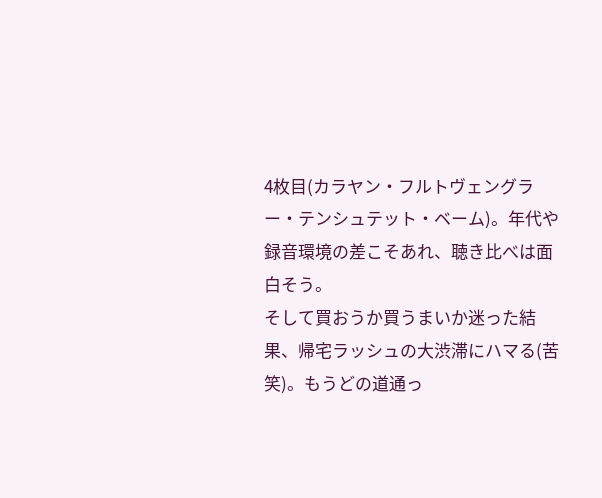4枚目(カラヤン・フルトヴェングラー・テンシュテット・ベーム)。年代や録音環境の差こそあれ、聴き比べは面白そう。
そして買おうか買うまいか迷った結果、帰宅ラッシュの大渋滞にハマる(苦笑)。もうどの道通っ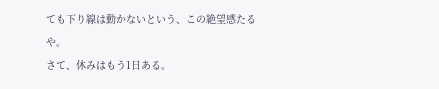ても下り線は動かないという、この絶望感たるや。
さて、休みはもう1日ある。